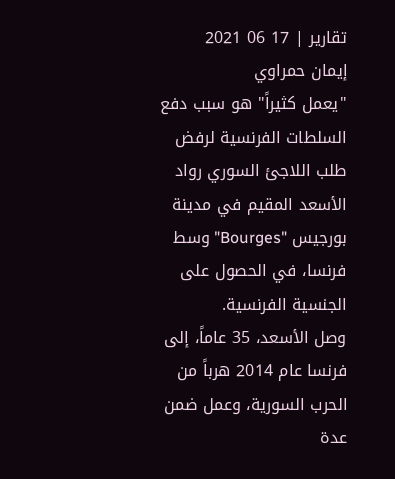تقارير | 17 06 2021
إيمان حمراوي
"يعمل كثيراً" هو سبب دفع السلطات الفرنسية لرفض طلب اللاجئ السوري رواد الأسعد المقيم في مدينة بورجيس "Bourges" وسط فرنسا، في الحصول على الجنسية الفرنسية.
وصل الأسعد، 35 عاماً، إلى فرنسا عام 2014 هرباً من الحرب السورية، وعمل ضمن عدة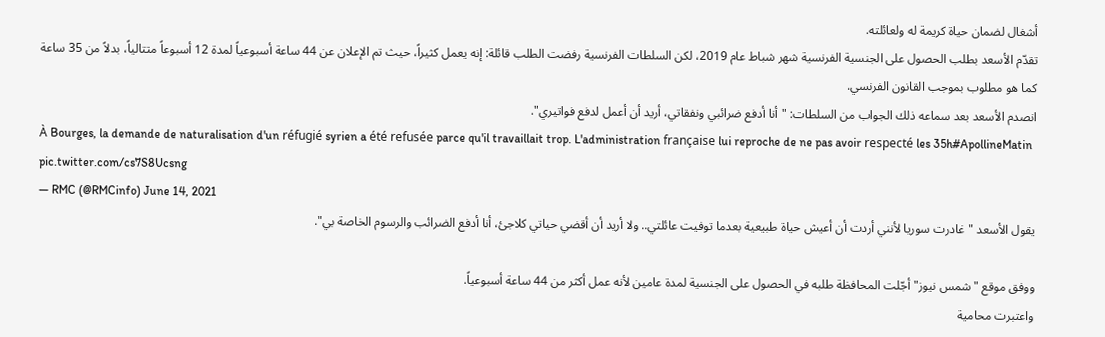أشغال لضمان حياة كريمة له ولعائلته.
تقدّم الأسعد بطلب الحصول على الجنسية الفرنسية شهر شباط عام 2019، لكن السلطات الفرنسية رفضت الطلب قائلة: إنه يعمل كثيراً، حيث تم الإعلان عن 44 ساعة أسبوعياً لمدة 12 أسبوعاً متتالياً، بدلاً من 35 ساعة كما هو مطلوب بموجب القانون الفرنسي.
انصدم الأسعد بعد سماعه ذلك الجواب من السلطات: "أنا أدفع ضرائبي ونفقاتي، أريد أن أعمل لدفع فواتيري".
À Bourges, la demande de naturalisation d'un réfugié syrien a été refusée parce qu'il travaillait trop. L'administration française lui reproche de ne pas avoir respecté les 35h#ApollineMatin pic.twitter.com/cs7S8Ucsng
— RMC (@RMCinfo) June 14, 2021
يقول الأسعد "غادرت سوريا لأنني أردت أن أعيش حياة طبيعية بعدما توفيت عائلتي.. ولا أريد أن أقضي حياتي كلاجئ، أنا أدفع الضرائب والرسوم الخاصة بي".

ووفق موقع "شمس نيوز" أجّلت المحافظة طلبه في الحصول على الجنسية لمدة عامين لأنه عمل أكثر من 44 ساعة أسبوعياً.
واعتبرت محامية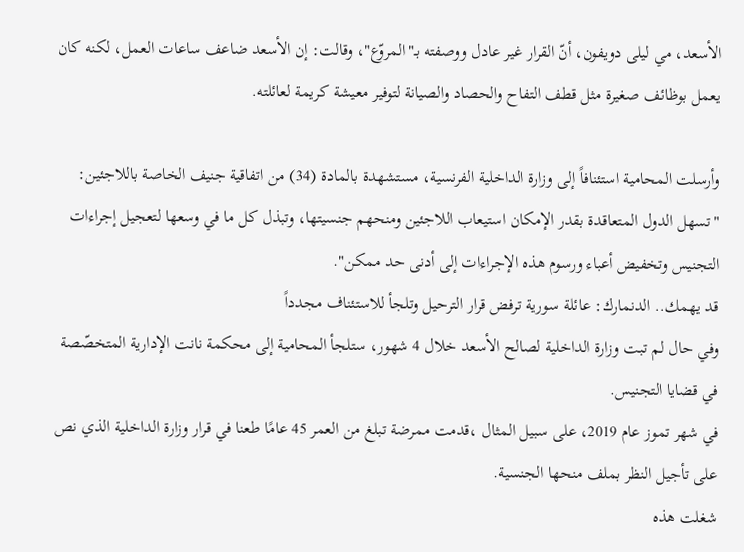الأسعد، مي ليلى دويفون، أنّ القرار غير عادل ووصفته بـ"المروّع"، وقالت: إن الأسعد ضاعف ساعات العمل، لكنه كان يعمل بوظائف صغيرة مثل قطف التفاح والحصاد والصيانة لتوفير معيشة كريمة لعائلته.

وأرسلت المحامية استئنافاً إلى وزارة الداخلية الفرنسية، مستشهدة بالمادة (34) من اتفاقية جنيف الخاصة باللاجئين: "تسهل الدول المتعاقدة بقدر الإمكان استيعاب اللاجئين ومنحهم جنسيتها، وتبذل كل ما في وسعها لتعجيل إجراءات التجنيس وتخفيض أعباء ورسوم هذه الإجراءات إلى أدنى حد ممكن".
قد يهمك.. الدنمارك: عائلة سورية ترفض قرار الترحيل وتلجأ للاستئناف مجدداً
وفي حال لم تبت وزارة الداخلية لصالح الأسعد خلال 4 شهور، ستلجأ المحامية إلى محكمة نانت الإدارية المتخصّصة في قضايا التجنيس.
في شهر تموز عام 2019، على سبيل المثال ،قدمت ممرضة تبلغ من العمر 45 عامًا طعنا في قرار وزارة الداخلية الذي نص على تأجيل النظر بملف منحها الجنسية.
شغلت هذه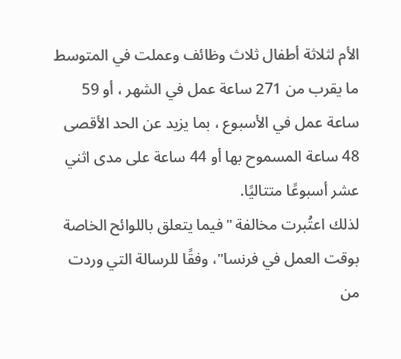الأم لثلاثة أطفال ثلاث وظائف وعملت في المتوسط ما يقرب من 271 ساعة عمل في الشهر ، أو 59 ساعة عمل في الأسبوع ، بما يزيد عن الحد الأقصى 48 ساعة المسموح بها أو 44 ساعة على مدى اثني عشر أسبوعًا متتاليًا.
لذلك اعتُبرت مخالفة "فيما يتعلق باللوائح الخاصة بوقت العمل في فرنسا"، وفقًا للرسالة التي وردت من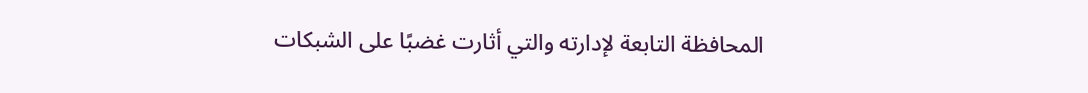المحافظة التابعة لإدارته والتي أثارت غضبًا على الشبكات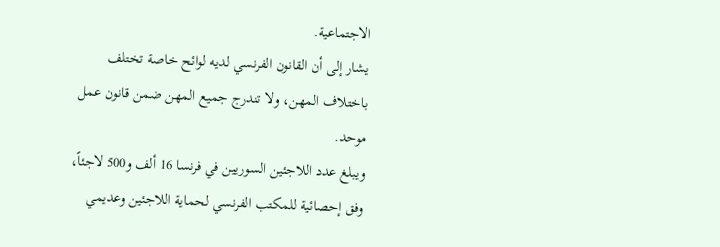الاجتماعية.
يشار إلى أن القانون الفرنسي لديه لوائح خاصة تختلف باختلاف المهن، ولا تندرج جميع المهن ضمن قانون عمل موحد.
ويبلغ عدد اللاجئين السوريين في فرنسا 16 ألف و500 لاجئاً، وفق إحصائية للمكتب الفرنسي لحماية اللاجئين وعديمي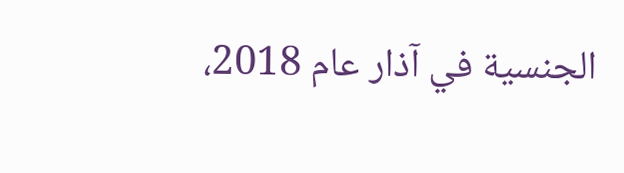الجنسية في آذار عام 2018،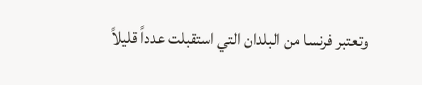وتعتبر فرنسا من البلدان التي استقبلت عدداً قليلاً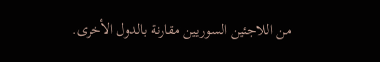من اللاجئين السوريين مقارنة بالدول الأخرى.